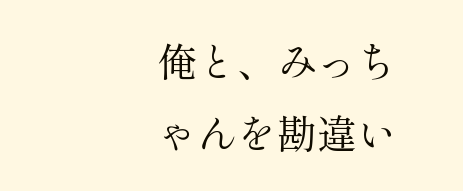俺と、みっちゃんを勘違い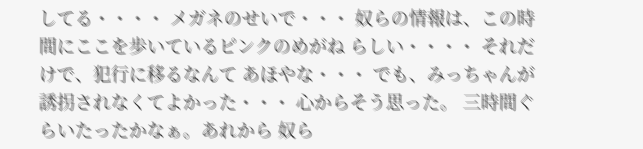してる・・・・ メガネのせいで・・・ 奴らの情報は、この時間にここを歩いているピンクのめがね らしい・・・・ それだけで、犯行に移るなんて あほやな・・・ でも、みっちゃんが誘拐されなくてよかった・・・ 心からそう思った。 三時間ぐらいたったかなぁ。あれから 奴ら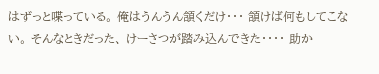はずっと喋っている。 俺はうんうん頷くだけ・・・ 頷けば何もしてこない。 そんなときだった、 けーさつが踏み込んできた・・・・ 助か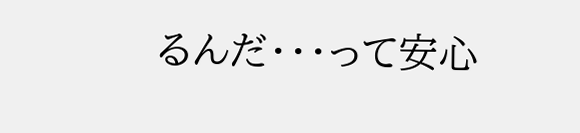るんだ・・・って安心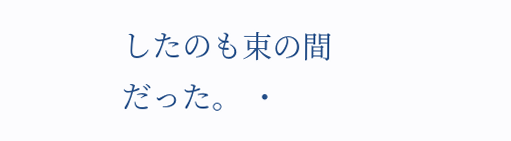したのも束の間だった。 ・